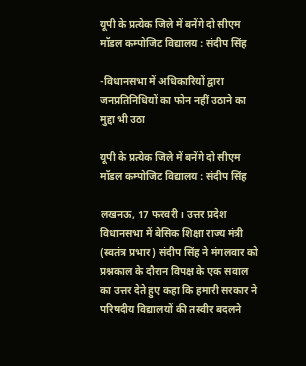यूपी के प्रत्येक जिले में बनेंगे दो सीएम मॉडल कम्पोजिट विद्यालय : संदीप सिंह

-विधानसभा में अधिकारियों द्वारा जनप्रतिनिधियों का फोन नहीं उठाने का मुद्दा भी उठा

यूपी के प्रत्येक जिले में बनेंगे दो सीएम मॉडल कम्पोजिट विद्यालय : संदीप सिंह

लखनऊ, 17 फरवरी । उत्तर प्रदेश विधानसभा में बेसिक शिक्षा राज्य मंत्री (स्वतंत्र प्रभार) संदीप सिंह ने मंगलवार को प्रश्नकाल के दौरान विपक्ष के एक सवाल का उत्तर देते हुए कहा कि हमारी सरकार ने परिषदीय विद्यालयों की तस्वीर बदलने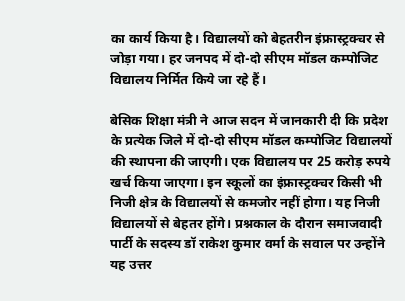का कार्य किया है। विद्यालयों को बेहतरीन इंफ्रास्ट्रक्चर से जोड़ा गया। हर जनपद में दो-दो सीएम मॉडल कम्पोजिट विद्यालय निर्मित किये जा रहे हैं।

बेसिक शिक्षा मंत्री ने आज सदन में जानकारी दी कि प्रदेश के प्रत्येक जिले में दो-दो सीएम मॉडल कम्पोजिट विद्यालयों की स्थापना की जाएगी। एक विद्यालय पर 25 करोड़ रुपये खर्च किया जाएगा। इन स्कूलों का इंफ्रास्ट्रक्चर किसी भी निजी क्षेत्र के विद्यालयों से कमजोर नहीं होगा। यह निजी विद्यालयों से बेहतर होंगे। प्रश्नकाल के दौरान समाजवादी पार्टी के सदस्य डॉ राकेश कुमार वर्मा के सवाल पर उन्होंने यह उत्तर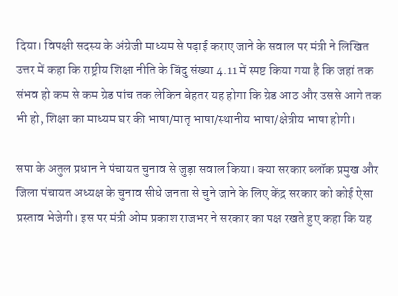दिया। विपक्षी सदस्य के अंग्रेजी माध्यम से पढ़ाई कराए जाने के सवाल पर मंत्री ने लिखित उत्तर में कहा कि राष्ट्रीय शिक्षा नीति के बिंदु संख्या 4.11 में स्पष्ट किया गया है कि जहां तक संभव हो कम से कम ग्रेड पांच तक लेकिन बेहतर यह होगा कि ग्रेड आठ और उससे आगे तक भी हो, शिक्षा का माध्यम घर की भाषा/मातृ भाषा/स्थानीय भाषा/क्षेत्रीय भाषा होगी।

सपा के अतुल प्रधान ने पंचायत चुनाव से जुड़ा सवाल किया। क्या सरकार ब्लॉक प्रमुख और जिला पंचायत अध्यक्ष के चुनाव सीधे जनता से चुने जाने के लिए केंद्र सरकार को कोई ऐसा प्रस्ताव भेजेगी। इस पर मंत्री ओम प्रकाश राजभर ने सरकार का पक्ष रखते हुए कहा कि यह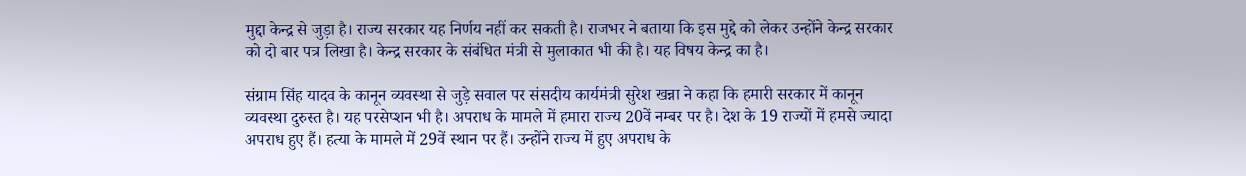मुद्दा केन्द्र से जुड़ा है। राज्य सरकार यह निर्णय नहीं कर सकती है। राजभर ने बताया कि इस मुद्दे को लेकर उन्होंने केन्द्र सरकार को दो बार पत्र लिखा है। केन्द्र सरकार के संबंधित मंत्री से मुलाकात भी की है। यह विषय केन्द्र का है।

संग्राम सिंह यादव के कानून व्यवस्था से जुड़े सवाल पर संसदीय कार्यमंत्री सुरेश खन्ना ने कहा कि हमारी सरकार में कानून व्यवस्था दुरुस्त है। यह परसेप्शन भी है। अपराध के मामले में हमारा राज्य 20वें नम्बर पर है। देश के 19 राज्यों में हमसे ज्यादा अपराध हुए हैं। हत्या के मामले में 29वें स्थान पर हैं। उन्होंने राज्य में हुए अपराध के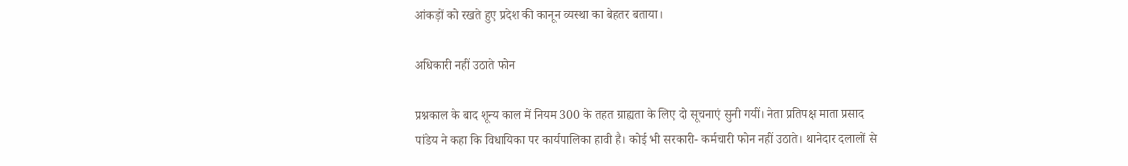आंकड़ों को रखते हुए प्रदेश की कानून व्यस्था का बेहतर बताया।

अधिकारी नहीं उठाते फोन

प्रश्नकाल के बाद शून्य काल में नियम 300 के तहत ग्राह्यता के लिए दो सूचनाएं सुनी गयीं। नेता प्रतिपक्ष माता प्रसाद पांडेय ने कहा कि विधायिका पर कार्यपालिका हावी है। कोई भी सरकारी- कर्मचारी फोन नहीं उठाते। थानेदार दलालों से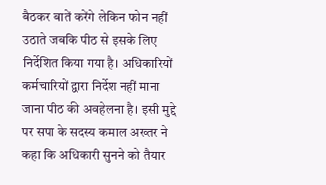बैठकर बातें करेंगे लेकिन फोन नहीं उठाते जबकि पीठ से इसके लिए निर्देशित किया गया है। अधिकारियों कर्मचारियों द्वारा निर्देश नहीं माना जाना पीठ की अवहेलना है। इसी मुद्दे पर सपा के सदस्य कमाल अख्तर ने कहा कि अधिकारी सुनने को तैयार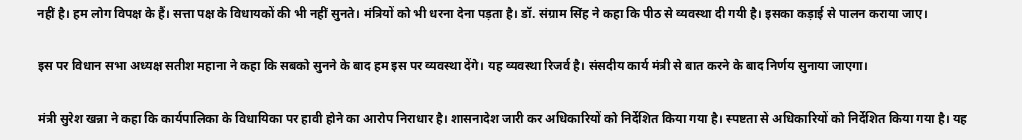नहीं है। हम लोग विपक्ष के हैं। सत्ता पक्ष के विधायकों की भी नहीं सुनते। मंत्रियों को भी धरना देना पड़ता है। डॉ. संग्राम सिंह ने कहा कि पीठ से व्यवस्था दी गयी है। इसका कड़ाई से पालन कराया जाए।

इस पर विधान सभा अध्यक्ष सतीश महाना ने कहा कि सबको सुनने के बाद हम इस पर व्यवस्था देंगे। यह व्यवस्था रिजर्व है। संसदीय कार्य मंत्री से बात करने के बाद निर्णय सुनाया जाएगा।

मंत्री सुरेश खन्ना ने कहा कि कार्यपालिका के विधायिका पर हावी होने का आरोप निराधार है। शासनादेश जारी कर अधिकारियों को निर्देशित किया गया है। स्पष्टता से अधिकारियों को निर्देशित किया गया है। यह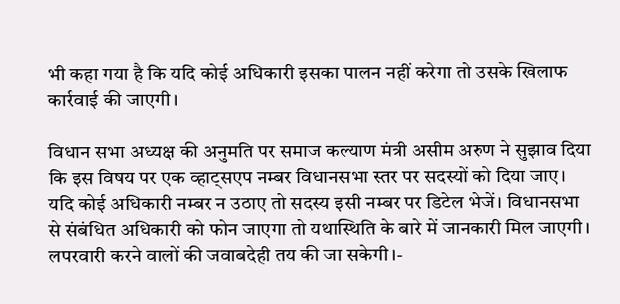भी कहा गया है कि यदि कोई अधिकारी इसका पालन नहीं करेगा तो उसके खिलाफ कार्रवाई की जाएगी।

विधान सभा अध्यक्ष की अनुमति पर समाज कल्याण मंत्री असीम अरुण ने सुझाव दिया कि इस विषय पर एक व्हाट्सएप नम्बर विधानसभा स्तर पर सदस्यों को दिया जाए। यदि कोई अधिकारी नम्बर न उठाए तो सदस्य इसी नम्बर पर डिटेल भेजें। विधानसभा से संबंधित अधिकारी को फोन जाएगा तो यथास्थिति के बारे में जानकारी मिल जाएगी। लपरवारी करने वालों की जवाबदेही तय की जा सकेगी।-